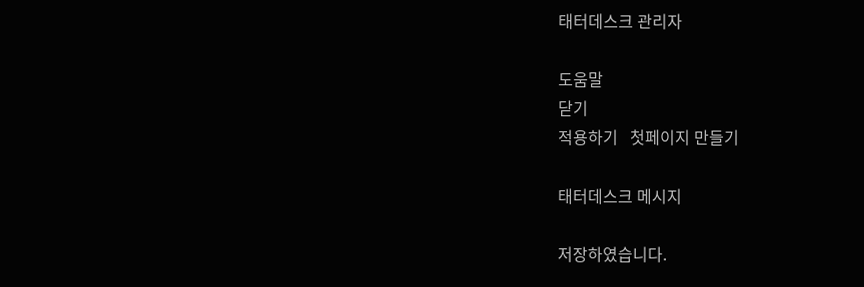태터데스크 관리자

도움말
닫기
적용하기   첫페이지 만들기

태터데스크 메시지

저장하였습니다.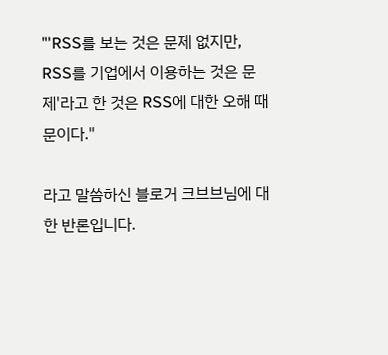"'RSS를 보는 것은 문제 없지만, RSS를 기업에서 이용하는 것은 문제'라고 한 것은 RSS에 대한 오해 때문이다."

라고 말씀하신 블로거 크브브님에 대한 반론입니다.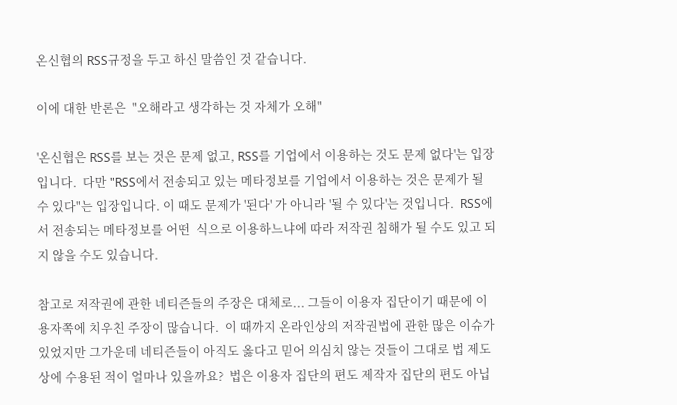온신협의 RSS규정을 두고 하신 말씀인 것 같습니다.

이에 대한 반론은  "오해라고 생각하는 것 자체가 오해"

'온신협은 RSS를 보는 것은 문제 없고, RSS를 기업에서 이용하는 것도 문제 없다'는 입장입니다.  다만 "RSS에서 전송되고 있는 메타정보를 기업에서 이용하는 것은 문제가 될 수 있다"는 입장입니다. 이 때도 문제가 '된다' 가 아니라 '될 수 있다'는 것입니다.  RSS에서 전송되는 메타정보를 어떤  식으로 이용하느냐에 따라 저작권 침해가 될 수도 있고 되지 않을 수도 있습니다.

참고로 저작권에 관한 네티즌들의 주장은 대체로... 그들이 이용자 집단이기 때문에 이용자쪽에 치우친 주장이 많습니다.  이 때까지 온라인상의 저작권법에 관한 많은 이슈가 있었지만 그가운데 네티즌들이 아직도 옳다고 믿어 의심치 않는 것들이 그대로 법 제도 상에 수용된 적이 얼마나 있을까요?  법은 이용자 집단의 편도 제작자 집단의 편도 아닙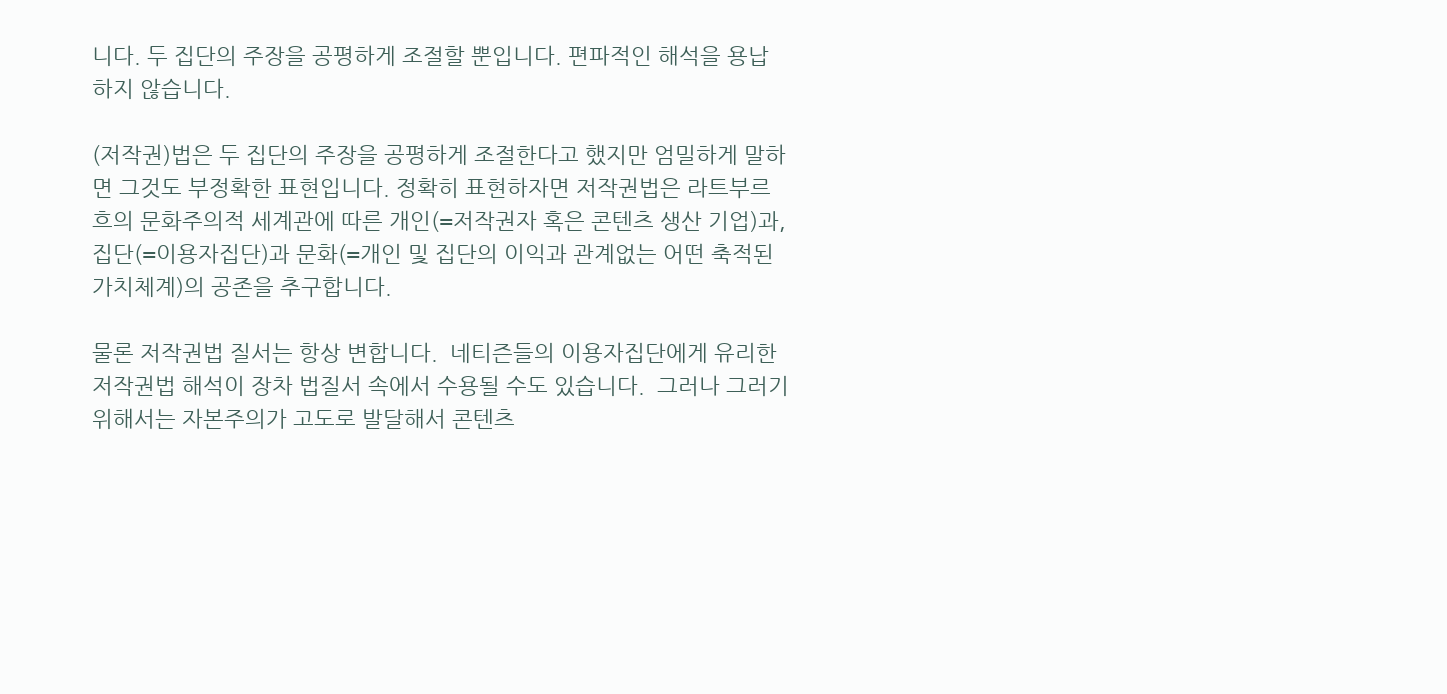니다. 두 집단의 주장을 공평하게 조절할 뿐입니다. 편파적인 해석을 용납하지 않습니다.

(저작권)법은 두 집단의 주장을 공평하게 조절한다고 했지만 엄밀하게 말하면 그것도 부정확한 표현입니다. 정확히 표현하자면 저작권법은 라트부르흐의 문화주의적 세계관에 따른 개인(=저작권자 혹은 콘텐츠 생산 기업)과, 집단(=이용자집단)과 문화(=개인 및 집단의 이익과 관계없는 어떤 축적된 가치체계)의 공존을 추구합니다.

물론 저작권법 질서는 항상 변합니다.  네티즌들의 이용자집단에게 유리한 저작권법 해석이 장차 법질서 속에서 수용될 수도 있습니다.  그러나 그러기 위해서는 자본주의가 고도로 발달해서 콘텐츠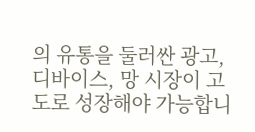의 유통을 둘러싼 광고, 디바이스, 망 시장이 고도로 성장해야 가능합니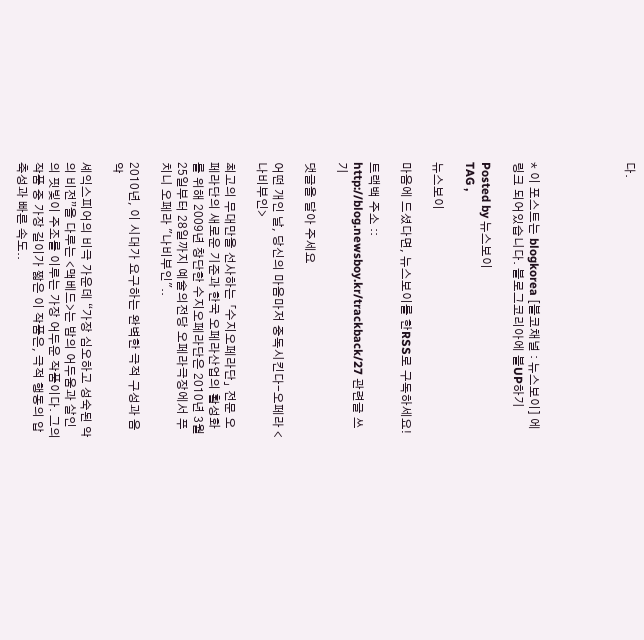다.





* 이 포스트는 blogkorea [블코채널 : 뉴스보이] 에 링크 되어있습니다. 블로그코리아에 블UP하기

Posted by 뉴스보이
TAG ,

뉴스보이

마음에 드셨다면, 뉴스보이를 한RSS로 구독하세요!

트랙백 주소 :: http://blog.newsboy.kr/trackback/27 관련글 쓰기

댓글을 달아 주세요

어떤 개인 날, 당신의 마음마저 중독시킨다-오페라 <나비부인>

최고의 무대만을 선사하는 「수지오페라단」 전문 오페라단의 새로운 기준과 한국 오페라산업의 활성화를 위해 2009년 창단한 수지오페라단은 2010년 3월 25일부터 28일까지 예술의전당 오페라극장에서 푸치니 오페라 "나비부인"..

2010년, 이 시대가 요구하는 완벽한 극적 구성과 음악

셰익스피어의 비극 가운데 “가장 심오하고 성숙된 악의 비전”을 다루는 <맥베드>는 밤의 어두움과 살인의 핏빛이 주조를 이루는 가장 어두운 작품이다. 그의 작품 중 가장 길이가 짧은 이 작품은, 극적 행동의 압축성과 빠른 속도..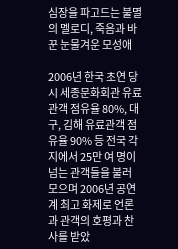심장을 파고드는 불멸의 멜로디, 죽음과 바꾼 눈물겨운 모성애

2006년 한국 초연 당시 세종문화회관 유료관객 점유율 80%, 대구, 김해 유료관객 점유율 90% 등 전국 각지에서 25만 여 명이 넘는 관객들을 불러 모으며 2006년 공연계 최고 화제로 언론과 관객의 호평과 찬사를 받았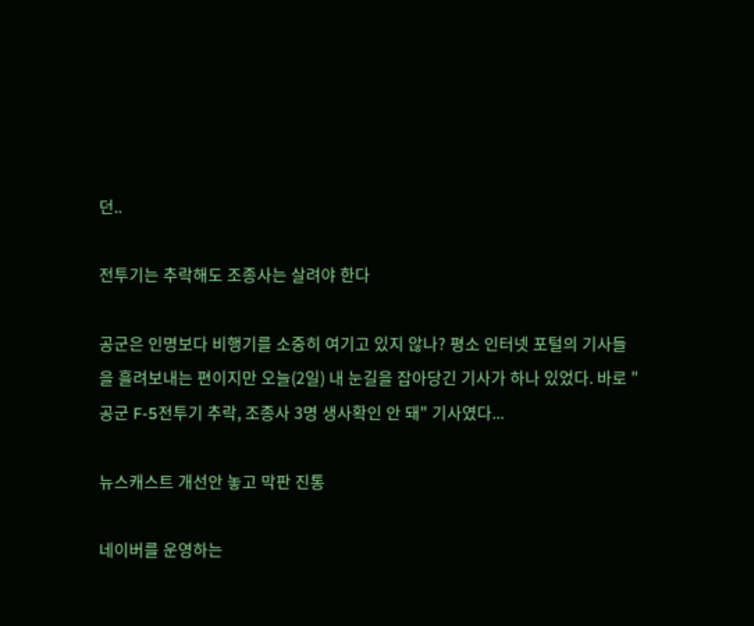던..

전투기는 추락해도 조종사는 살려야 한다

공군은 인명보다 비행기를 소중히 여기고 있지 않나? 평소 인터넷 포털의 기사들을 흘려보내는 편이지만 오늘(2일) 내 눈길을 잡아당긴 기사가 하나 있었다. 바로 "공군 F-5전투기 추락, 조종사 3명 생사확인 안 돼" 기사였다...

뉴스캐스트 개선안 놓고 막판 진통

네이버를 운영하는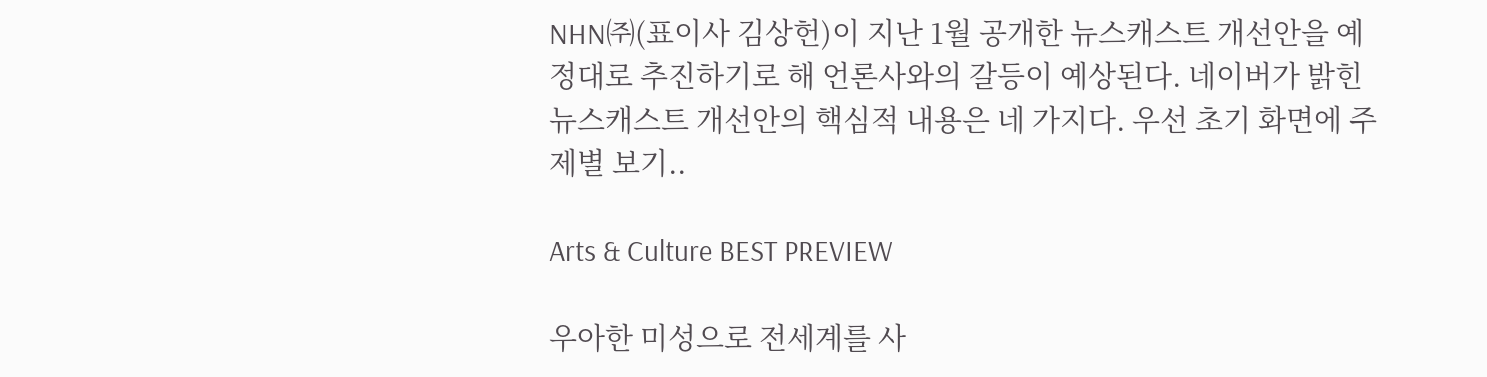NHN㈜(표이사 김상헌)이 지난 1월 공개한 뉴스캐스트 개선안을 예정대로 추진하기로 해 언론사와의 갈등이 예상된다. 네이버가 밝힌 뉴스캐스트 개선안의 핵심적 내용은 네 가지다. 우선 초기 화면에 주제별 보기..

Arts & Culture BEST PREVIEW

우아한 미성으로 전세계를 사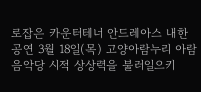로잡은 카운터테너 안드레아스 내한공연 3월 18일(목) 고양아람누리 아람음악당 시적 상상력을 불러일으키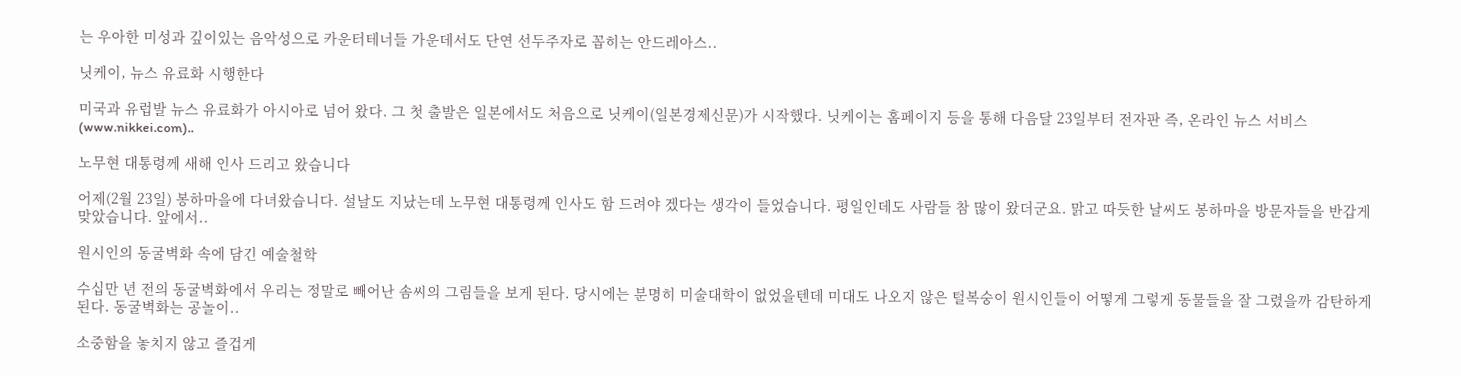는 우아한 미성과 깊이있는 음악성으로 카운터테너들 가운데서도 단연 선두주자로 꼽히는 안드레아스..

닛케이, 뉴스 유료화 시행한다

미국과 유럽발 뉴스 유료화가 아시아로 넘어 왔다. 그 첫 출발은 일본에서도 처음으로 닛케이(일본경제신문)가 시작했다. 닛케이는 홈페이지 등을 통해 다음달 23일부터 전자판 즉, 온라인 뉴스 서비스(www.nikkei.com)..

노무현 대통령께 새해 인사 드리고 왔습니다

어제(2월 23일) 봉하마을에 다녀왔습니다. 설날도 지났는데 노무현 대통령께 인사도 함 드려야 겠다는 생각이 들었습니다. 평일인데도 사람들 참 많이 왔더군요. 맑고 따듯한 날씨도 봉하마을 방문자들을 반갑게 맞았습니다. 앞에서..

원시인의 동굴벽화 속에 담긴 예술철학

수십만 년 전의 동굴벽화에서 우리는 정말로 빼어난 솜씨의 그림들을 보게 된다. 당시에는 분명히 미술대학이 없었을텐데 미대도 나오지 않은 털복숭이 원시인들이 어떻게 그렇게 동물들을 잘 그렸을까 감탄하게 된다. 동굴벽화는 공놀이..

소중함을 놓치지 않고 즐겁게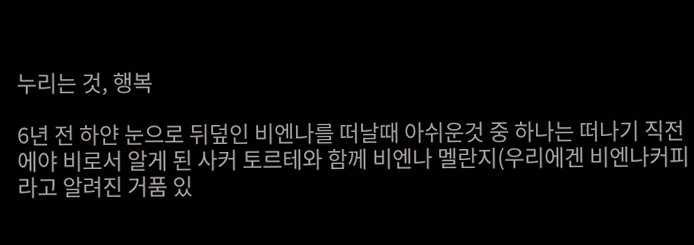누리는 것, 행복

6년 전 하얀 눈으로 뒤덮인 비엔나를 떠날때 아쉬운것 중 하나는 떠나기 직전에야 비로서 알게 된 사커 토르테와 함께 비엔나 멜란지(우리에겐 비엔나커피라고 알려진 거품 있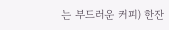는 부드러운 커피) 한잔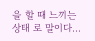을 할 때 느끼는 상태 로 말이다...